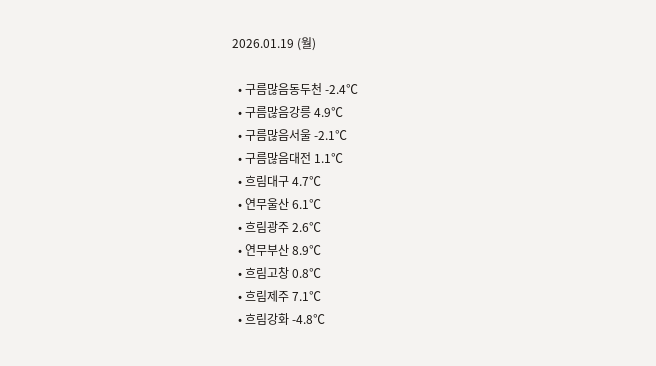2026.01.19 (월)

  • 구름많음동두천 -2.4℃
  • 구름많음강릉 4.9℃
  • 구름많음서울 -2.1℃
  • 구름많음대전 1.1℃
  • 흐림대구 4.7℃
  • 연무울산 6.1℃
  • 흐림광주 2.6℃
  • 연무부산 8.9℃
  • 흐림고창 0.8℃
  • 흐림제주 7.1℃
  • 흐림강화 -4.8℃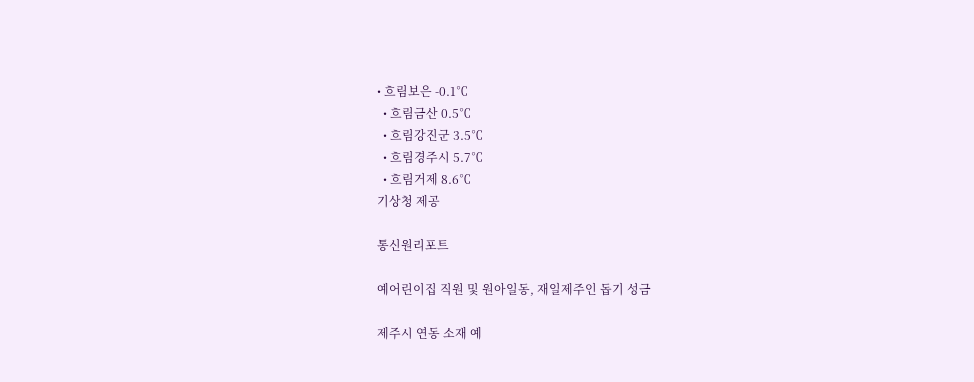• 흐림보은 -0.1℃
  • 흐림금산 0.5℃
  • 흐림강진군 3.5℃
  • 흐림경주시 5.7℃
  • 흐림거제 8.6℃
기상청 제공

통신원리포트

예어린이집 직원 및 원아일동, 재일제주인 돕기 성금

제주시 연동 소재 예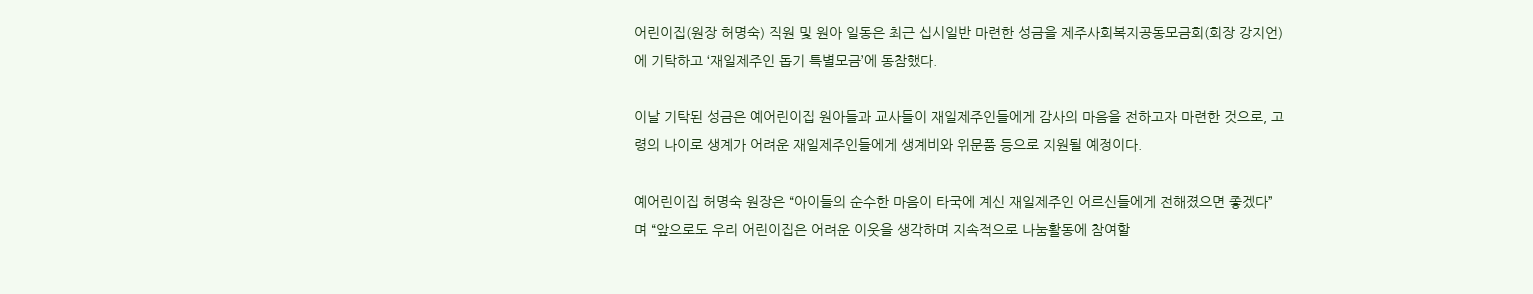어린이집(원장 허명숙) 직원 및 원아 일동은 최근 십시일반 마련한 성금을 제주사회복지공동모금회(회장 강지언)에 기탁하고 ‘재일제주인 돕기 특별모금’에 동참했다.

이날 기탁된 성금은 예어린이집 원아들과 교사들이 재일제주인들에게 감사의 마음을 전하고자 마련한 것으로, 고령의 나이로 생계가 어려운 재일제주인들에게 생계비와 위문품 등으로 지원될 예정이다.

예어린이집 허명숙 원장은 “아이들의 순수한 마음이 타국에 계신 재일제주인 어르신들에게 전해졌으면 좋겠다”며 “앞으로도 우리 어린이집은 어려운 이웃을 생각하며 지속적으로 나눔활동에 참여할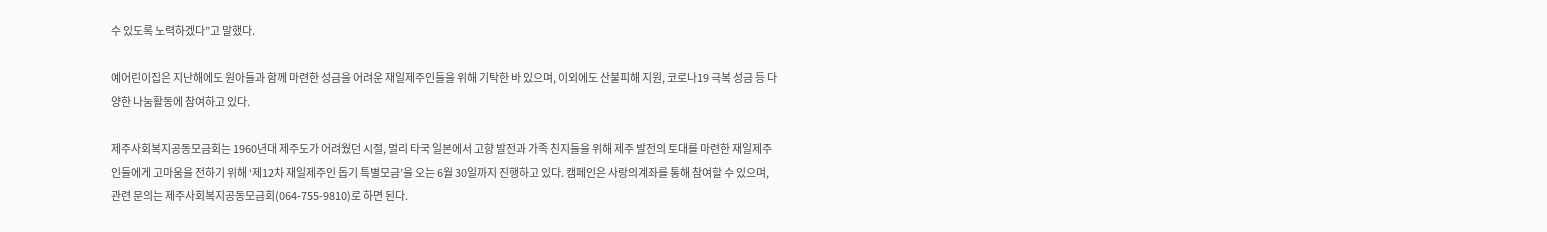수 있도록 노력하겠다”고 말했다.

예어린이집은 지난해에도 원아들과 함께 마련한 성금을 어려운 재일제주인들을 위해 기탁한 바 있으며, 이외에도 산불피해 지원, 코로나19 극복 성금 등 다양한 나눔활동에 참여하고 있다.

제주사회복지공동모금회는 1960년대 제주도가 어려웠던 시절, 멀리 타국 일본에서 고향 발전과 가족 친지들을 위해 제주 발전의 토대를 마련한 재일제주인들에게 고마움을 전하기 위해 ‘제12차 재일제주인 돕기 특별모금’을 오는 6월 30일까지 진행하고 있다. 캠페인은 사랑의계좌를 통해 참여할 수 있으며, 관련 문의는 제주사회복지공동모금회(064-755-9810)로 하면 된다.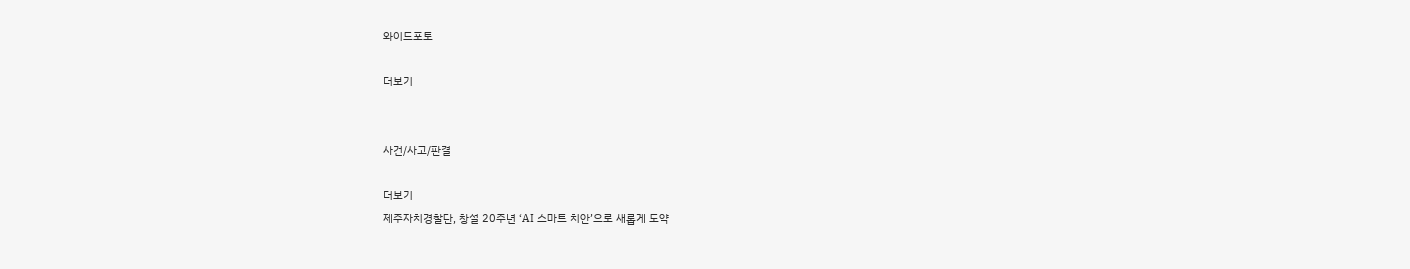와이드포토

더보기


사건/사고/판결

더보기
제주자치경찰단, 창설 20주년 ‘AI 스마트 치안’으로 새롭게 도약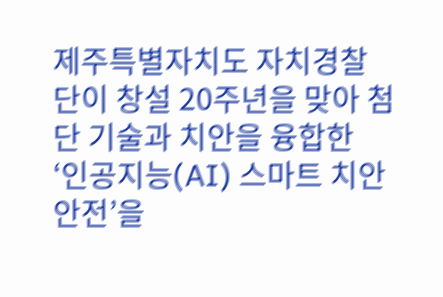제주특별자치도 자치경찰단이 창설 20주년을 맞아 첨단 기술과 치안을 융합한 ‘인공지능(AI) 스마트 치안 안전’을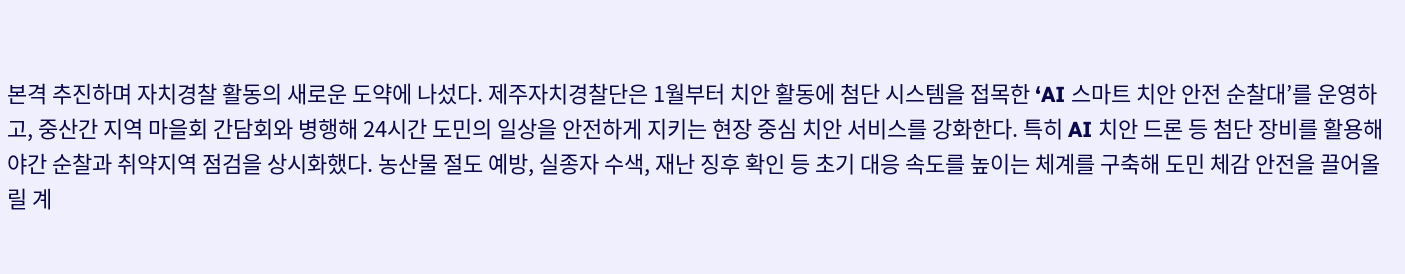본격 추진하며 자치경찰 활동의 새로운 도약에 나섰다. 제주자치경찰단은 1월부터 치안 활동에 첨단 시스템을 접목한 ‘AI 스마트 치안 안전 순찰대’를 운영하고, 중산간 지역 마을회 간담회와 병행해 24시간 도민의 일상을 안전하게 지키는 현장 중심 치안 서비스를 강화한다. 특히 AI 치안 드론 등 첨단 장비를 활용해 야간 순찰과 취약지역 점검을 상시화했다. 농산물 절도 예방, 실종자 수색, 재난 징후 확인 등 초기 대응 속도를 높이는 체계를 구축해 도민 체감 안전을 끌어올릴 계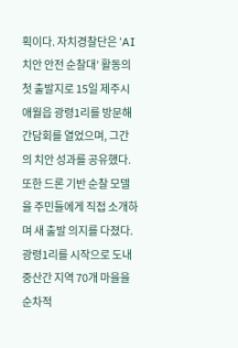획이다. 자치경찰단은 ‘AI 치안 안전 순찰대’ 활동의 첫 출발지로 15일 제주시 애월읍 광령1리를 방문해 간담회를 열었으며, 그간의 치안 성과를 공유했다. 또한 드론 기반 순찰 모델을 주민들에게 직접 소개하며 새 출발 의지를 다졌다. 광령1리를 시작으로 도내 중산간 지역 70개 마을을 순차적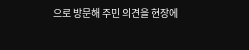으로 방문해 주민 의견을 현장에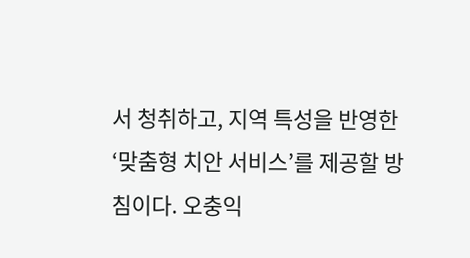서 청취하고, 지역 특성을 반영한 ‘맞춤형 치안 서비스’를 제공할 방침이다. 오충익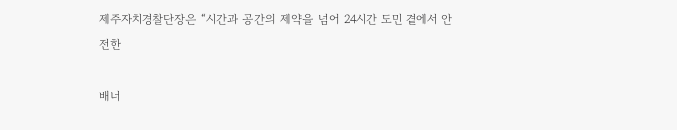제주자치경찰단장은 “시간과 공간의 제약을 넘어 24시간 도민 곁에서 안전한

배너